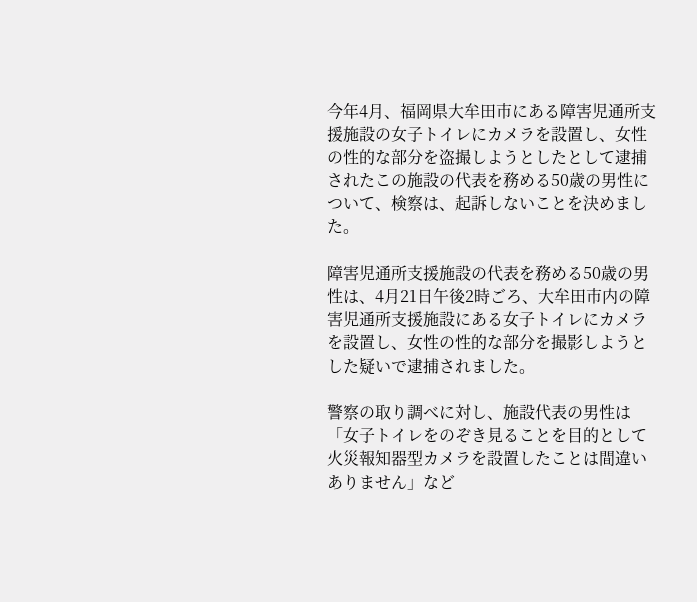今年4月、福岡県大牟田市にある障害児通所支援施設の女子トイレにカメラを設置し、女性の性的な部分を盗撮しようとしたとして逮捕されたこの施設の代表を務める50歳の男性について、検察は、起訴しないことを決めました。

障害児通所支援施設の代表を務める50歳の男性は、4月21日午後2時ごろ、大牟田市内の障害児通所支援施設にある女子トイレにカメラを設置し、女性の性的な部分を撮影しようとした疑いで逮捕されました。

警察の取り調べに対し、施設代表の男性は「女子トイレをのぞき見ることを目的として火災報知器型カメラを設置したことは間違いありません」など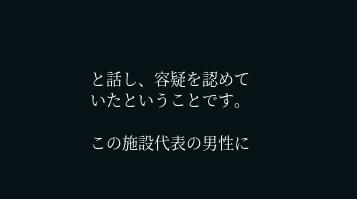と話し、容疑を認めていたということです。

この施設代表の男性に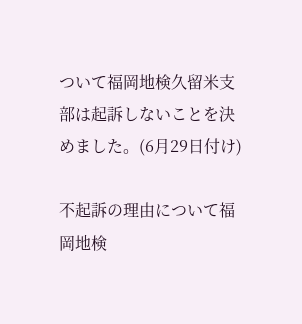ついて福岡地検久留米支部は起訴しないことを決めました。(6月29日付け)

不起訴の理由について福岡地検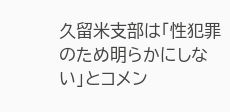久留米支部は「性犯罪のため明らかにしない」とコメン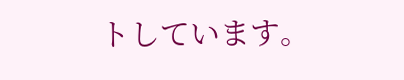トしています。